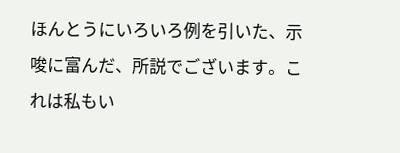ほんとうにいろいろ例を引いた、示唆に富んだ、所説でございます。これは私もい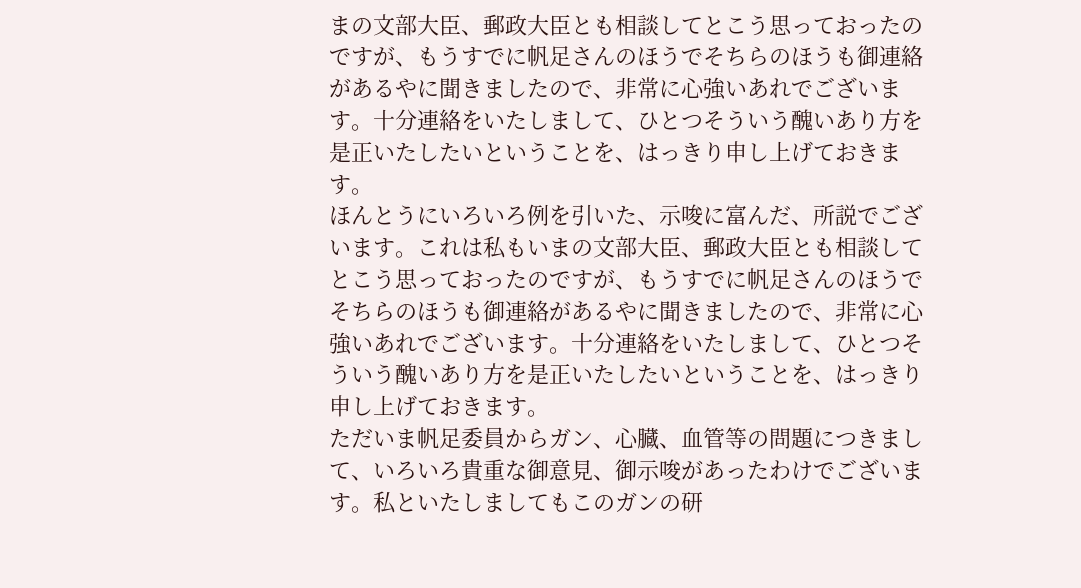まの文部大臣、郵政大臣とも相談してとこう思っておったのですが、もうすでに帆足さんのほうでそちらのほうも御連絡があるやに聞きましたので、非常に心強いあれでございます。十分連絡をいたしまして、ひとつそういう醜いあり方を是正いたしたいということを、はっきり申し上げておきます。
ほんとうにいろいろ例を引いた、示唆に富んだ、所説でございます。これは私もいまの文部大臣、郵政大臣とも相談してとこう思っておったのですが、もうすでに帆足さんのほうでそちらのほうも御連絡があるやに聞きましたので、非常に心強いあれでございます。十分連絡をいたしまして、ひとつそういう醜いあり方を是正いたしたいということを、はっきり申し上げておきます。
ただいま帆足委員からガン、心臓、血管等の問題につきまして、いろいろ貴重な御意見、御示唆があったわけでございます。私といたしましてもこのガンの研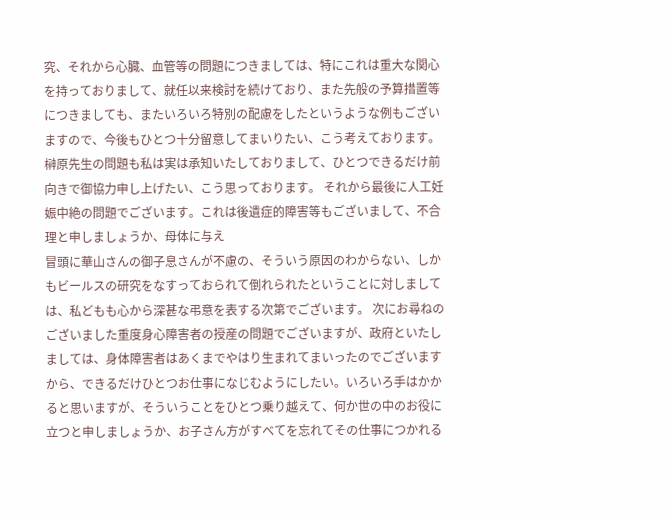究、それから心臓、血管等の問題につきましては、特にこれは重大な関心を持っておりまして、就任以来検討を続けており、また先般の予算措置等につきましても、またいろいろ特別の配慮をしたというような例もございますので、今後もひとつ十分留意してまいりたい、こう考えております。榊原先生の問題も私は実は承知いたしておりまして、ひとつできるだけ前向きで御協力申し上げたい、こう思っております。 それから最後に人工妊娠中絶の問題でございます。これは後遺症的障害等もございまして、不合理と申しましょうか、母体に与え
冒頭に華山さんの御子息さんが不慮の、そういう原因のわからない、しかもビールスの研究をなすっておられて倒れられたということに対しましては、私どもも心から深甚な弔意を表する次第でございます。 次にお尋ねのございました重度身心障害者の授産の問題でございますが、政府といたしましては、身体障害者はあくまでやはり生まれてまいったのでございますから、できるだけひとつお仕事になじむようにしたい。いろいろ手はかかると思いますが、そういうことをひとつ乗り越えて、何か世の中のお役に立つと申しましょうか、お子さん方がすべてを忘れてその仕事につかれる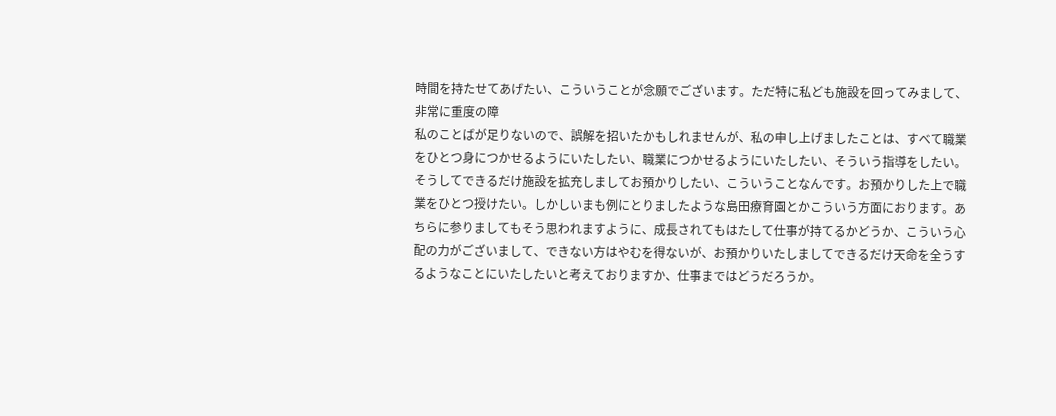時間を持たせてあげたい、こういうことが念願でございます。ただ特に私ども施設を回ってみまして、非常に重度の障
私のことばが足りないので、誤解を招いたかもしれませんが、私の申し上げましたことは、すべて職業をひとつ身につかせるようにいたしたい、職業につかせるようにいたしたい、そういう指導をしたい。そうしてできるだけ施設を拡充しましてお預かりしたい、こういうことなんです。お預かりした上で職業をひとつ授けたい。しかしいまも例にとりましたような島田療育園とかこういう方面におります。あちらに参りましてもそう思われますように、成長されてもはたして仕事が持てるかどうか、こういう心配の力がございまして、できない方はやむを得ないが、お預かりいたしましてできるだけ天命を全うするようなことにいたしたいと考えておりますか、仕事まではどうだろうか。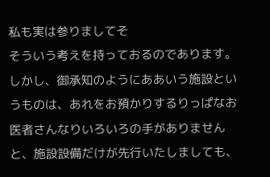私も実は参りましてそ
そういう考えを持っておるのであります。しかし、御承知のようにああいう施設というものは、あれをお預かりするりっぱなお医者さんなりいろいろの手がありませんと、施設設備だけが先行いたしましても、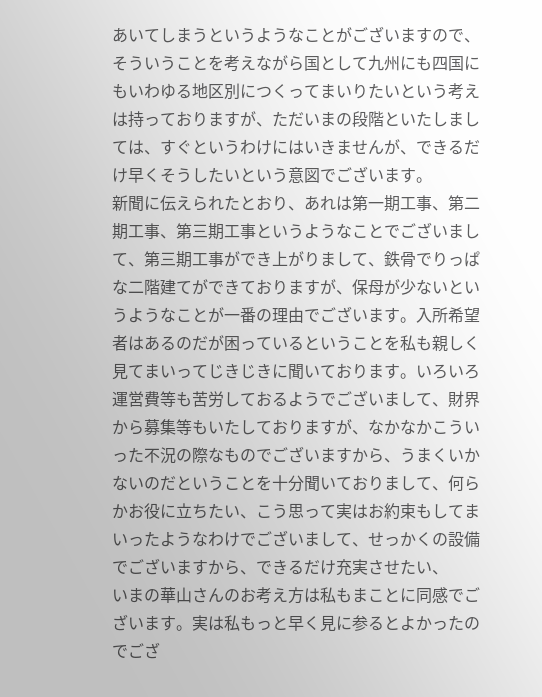あいてしまうというようなことがございますので、そういうことを考えながら国として九州にも四国にもいわゆる地区別につくってまいりたいという考えは持っておりますが、ただいまの段階といたしましては、すぐというわけにはいきませんが、できるだけ早くそうしたいという意図でございます。
新聞に伝えられたとおり、あれは第一期工事、第二期工事、第三期工事というようなことでございまして、第三期工事ができ上がりまして、鉄骨でりっぱな二階建てができておりますが、保母が少ないというようなことが一番の理由でございます。入所希望者はあるのだが困っているということを私も親しく見てまいってじきじきに聞いております。いろいろ運営費等も苦労しておるようでございまして、財界から募集等もいたしておりますが、なかなかこういった不況の際なものでございますから、うまくいかないのだということを十分聞いておりまして、何らかお役に立ちたい、こう思って実はお約束もしてまいったようなわけでございまして、せっかくの設備でございますから、できるだけ充実させたい、
いまの華山さんのお考え方は私もまことに同感でございます。実は私もっと早く見に参るとよかったのでござ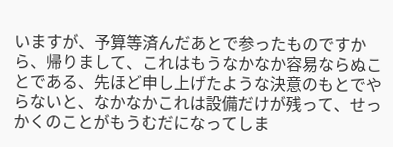いますが、予算等済んだあとで参ったものですから、帰りまして、これはもうなかなか容易ならぬことである、先ほど申し上げたような決意のもとでやらないと、なかなかこれは設備だけが残って、せっかくのことがもうむだになってしま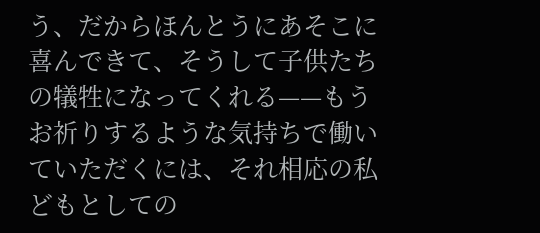う、だからほんとうにあそこに喜んできて、そうして子供たちの犠牲になってくれる——もうお祈りするような気持ちで働いていただくには、それ相応の私どもとしての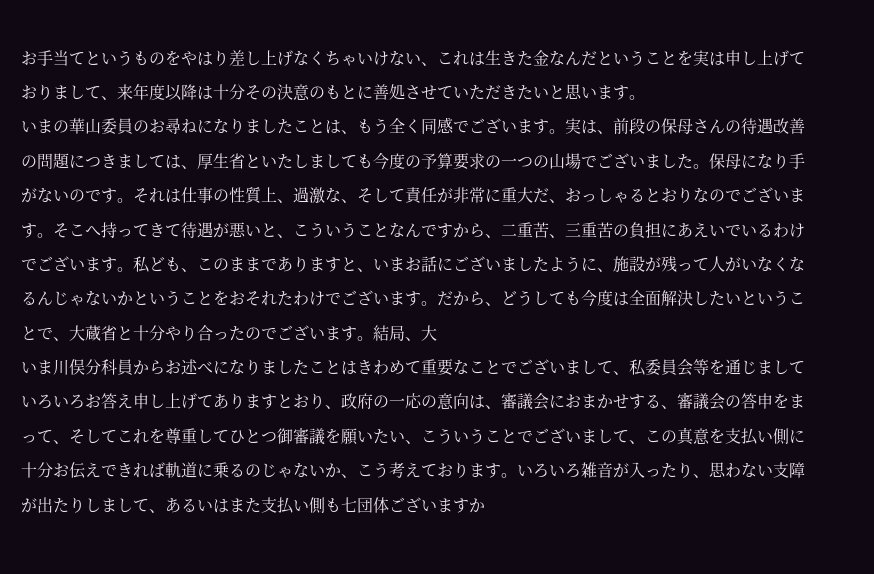お手当てというものをやはり差し上げなくちゃいけない、これは生きた金なんだということを実は申し上げておりまして、来年度以降は十分その決意のもとに善処させていただきたいと思います。
いまの華山委員のお尋ねになりましたことは、もう全く同感でございます。実は、前段の保母さんの待遇改善の問題につきましては、厚生省といたしましても今度の予算要求の一つの山場でございました。保母になり手がないのです。それは仕事の性質上、過激な、そして責任が非常に重大だ、おっしゃるとおりなのでございます。そこへ持ってきて待遇が悪いと、こういうことなんですから、二重苦、三重苦の負担にあえいでいるわけでございます。私ども、このままでありますと、いまお話にございましたように、施設が残って人がいなくなるんじゃないかということをおそれたわけでございます。だから、どうしても今度は全面解決したいということで、大蔵省と十分やり合ったのでございます。結局、大
いま川俣分科員からお述べになりましたことはきわめて重要なことでございまして、私委員会等を通じましていろいろお答え申し上げてありますとおり、政府の一応の意向は、審議会におまかせする、審議会の答申をまって、そしてこれを尊重してひとつ御審議を願いたい、こういうことでございまして、この真意を支払い側に十分お伝えできれば軌道に乗るのじゃないか、こう考えております。いろいろ雑音が入ったり、思わない支障が出たりしまして、あるいはまた支払い側も七団体ございますか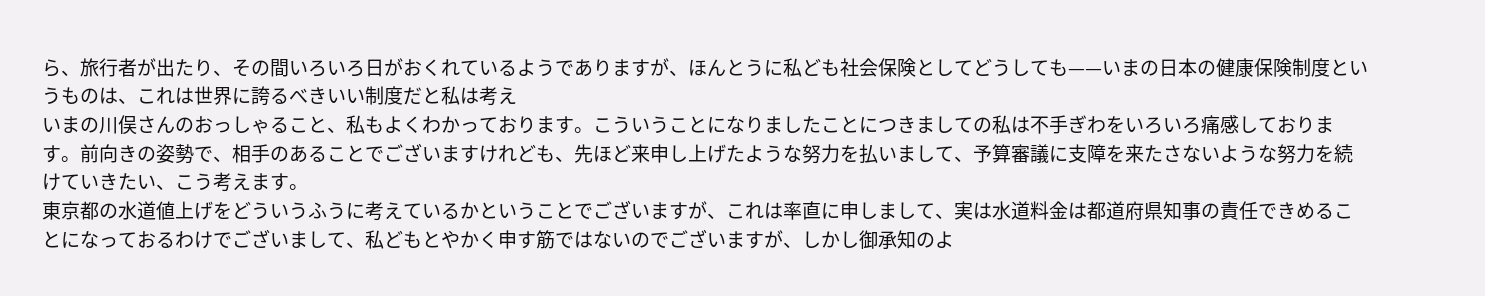ら、旅行者が出たり、その間いろいろ日がおくれているようでありますが、ほんとうに私ども社会保険としてどうしても——いまの日本の健康保険制度というものは、これは世界に誇るべきいい制度だと私は考え
いまの川俣さんのおっしゃること、私もよくわかっております。こういうことになりましたことにつきましての私は不手ぎわをいろいろ痛感しております。前向きの姿勢で、相手のあることでございますけれども、先ほど来申し上げたような努力を払いまして、予算審議に支障を来たさないような努力を続けていきたい、こう考えます。
東京都の水道値上げをどういうふうに考えているかということでございますが、これは率直に申しまして、実は水道料金は都道府県知事の責任できめることになっておるわけでございまして、私どもとやかく申す筋ではないのでございますが、しかし御承知のよ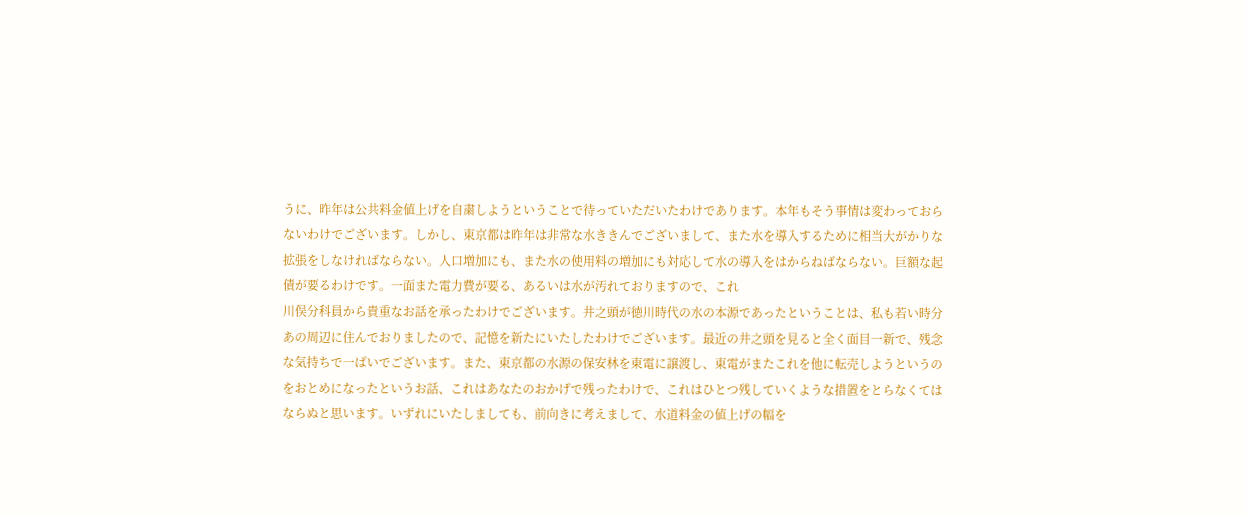うに、昨年は公共料金値上げを自粛しようということで待っていただいたわけであります。本年もそう事情は変わっておらないわけでございます。しかし、東京都は昨年は非常な水ききんでございまして、また水を導入するために相当大がかりな拡張をしなければならない。人口増加にも、また水の使用料の増加にも対応して水の導入をはからねばならない。巨額な起債が要るわけです。一面また電力費が要る、あるいは水が汚れておりますので、これ
川俣分科員から貴重なお話を承ったわけでございます。井之頭が徳川時代の水の本源であったということは、私も若い時分あの周辺に住んでおりましたので、記憶を新たにいたしたわけでございます。最近の井之頭を見ると全く面目一新で、残念な気持ちで一ぱいでございます。また、東京都の水源の保安林を東電に譲渡し、東電がまたこれを他に転売しようというのをおとめになったというお話、これはあなたのおかげで残ったわけで、これはひとつ残していくような措置をとらなくてはならぬと思います。いずれにいたしましても、前向きに考えまして、水道料金の値上げの幅を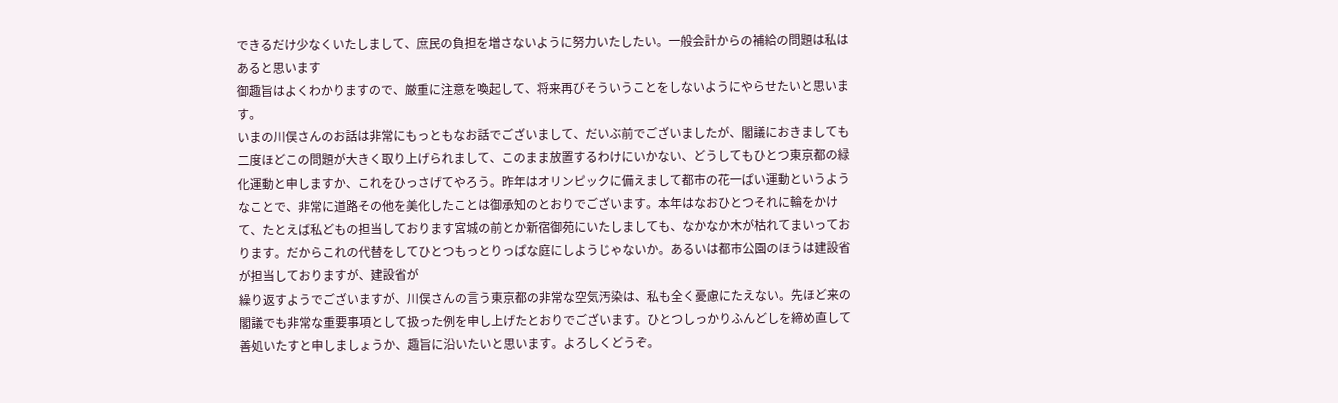できるだけ少なくいたしまして、庶民の負担を増さないように努力いたしたい。一般会計からの補給の問題は私はあると思います
御趣旨はよくわかりますので、厳重に注意を喚起して、将来再びそういうことをしないようにやらせたいと思います。
いまの川俣さんのお話は非常にもっともなお話でございまして、だいぶ前でございましたが、閣議におきましても二度ほどこの問題が大きく取り上げられまして、このまま放置するわけにいかない、どうしてもひとつ東京都の緑化運動と申しますか、これをひっさげてやろう。昨年はオリンピックに備えまして都市の花一ぱい運動というようなことで、非常に道路その他を美化したことは御承知のとおりでございます。本年はなおひとつそれに輪をかけて、たとえば私どもの担当しております宮城の前とか新宿御苑にいたしましても、なかなか木が枯れてまいっております。だからこれの代替をしてひとつもっとりっぱな庭にしようじゃないか。あるいは都市公園のほうは建設省が担当しておりますが、建設省が
繰り返すようでございますが、川俣さんの言う東京都の非常な空気汚染は、私も全く憂慮にたえない。先ほど来の閣議でも非常な重要事項として扱った例を申し上げたとおりでございます。ひとつしっかりふんどしを締め直して善処いたすと申しましょうか、趣旨に沿いたいと思います。よろしくどうぞ。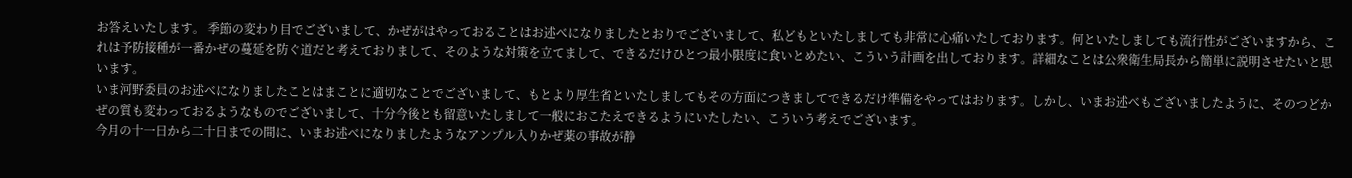お答えいたします。 季節の変わり目でございまして、かぜがはやっておることはお述べになりましたとおりでございまして、私どもといたしましても非常に心痛いたしております。何といたしましても流行性がございますから、これは予防接種が一番かぜの蔓延を防ぐ道だと考えておりまして、そのような対策を立てまして、できるだけひとつ最小限度に食いとめたい、こういう計画を出しております。詳細なことは公衆衛生局長から簡単に説明させたいと思います。
いま河野委員のお述べになりましたことはまことに適切なことでございまして、もとより厚生省といたしましてもその方面につきましてできるだけ準備をやってはおります。しかし、いまお述べもございましたように、そのつどかぜの質も変わっておるようなものでございまして、十分今後とも留意いたしまして一般におこたえできるようにいたしたい、こういう考えでございます。
今月の十一日から二十日までの間に、いまお述べになりましたようなアンプル入りかぜ薬の事故が静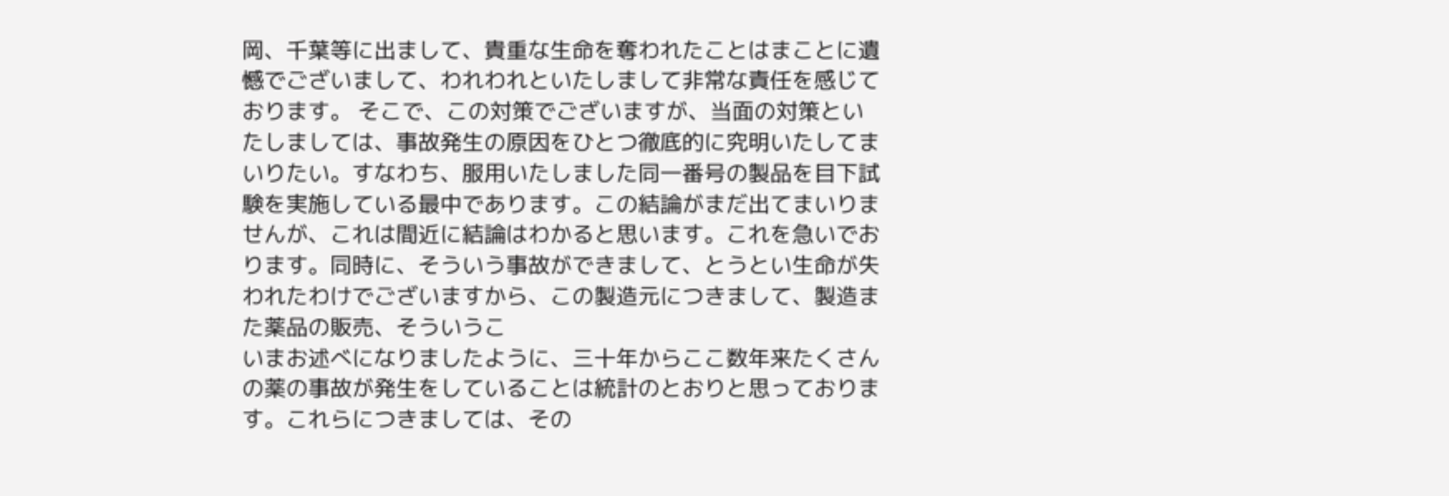岡、千葉等に出まして、貴重な生命を奪われたことはまことに遺憾でございまして、われわれといたしまして非常な責任を感じております。 そこで、この対策でございますが、当面の対策といたしましては、事故発生の原因をひとつ徹底的に究明いたしてまいりたい。すなわち、服用いたしました同一番号の製品を目下試験を実施している最中であります。この結論がまだ出てまいりませんが、これは間近に結論はわかると思います。これを急いでおります。同時に、そういう事故ができまして、とうとい生命が失われたわけでございますから、この製造元につきまして、製造また薬品の販売、そういうこ
いまお述べになりましたように、三十年からここ数年来たくさんの薬の事故が発生をしていることは統計のとおりと思っております。これらにつきましては、その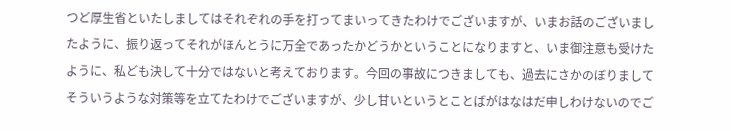つど厚生省といたしましてはそれぞれの手を打ってまいってきたわけでございますが、いまお話のございましたように、振り返ってそれがほんとうに万全であったかどうかということになりますと、いま御注意も受けたように、私ども決して十分ではないと考えております。今回の事故につきましても、過去にさかのぼりましてそういうような対策等を立てたわけでございますが、少し甘いというとことばがはなはだ申しわけないのでご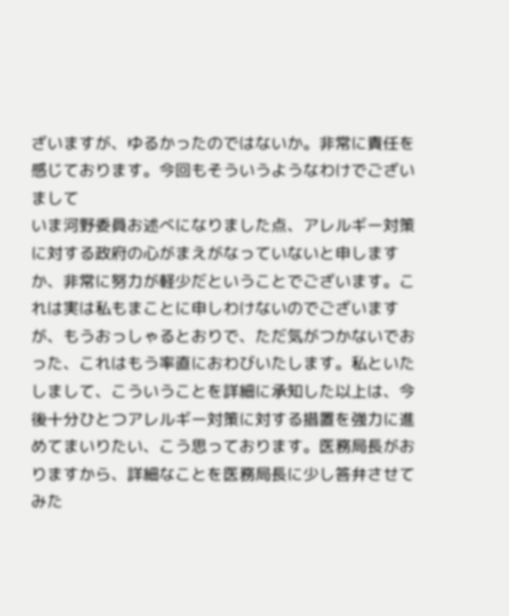ざいますが、ゆるかったのではないか。非常に責任を感じております。今回もそういうようなわけでございまして
いま河野委員お述べになりました点、アレルギー対策に対する政府の心がまえがなっていないと申しますか、非常に努力が軽少だということでございます。これは実は私もまことに申しわけないのでございますが、もうおっしゃるとおりで、ただ気がつかないでおった、これはもう率直におわびいたします。私といたしまして、こういうことを詳細に承知した以上は、今後十分ひとつアレルギー対策に対する措置を強力に進めてまいりたい、こう思っております。医務局長がおりますから、詳細なことを医務局長に少し答弁させてみた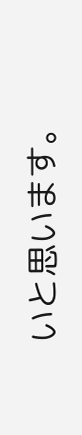いと思います。